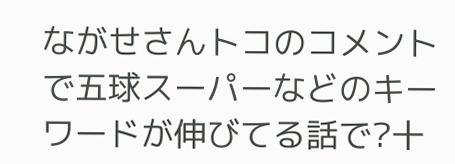ながせさんトコのコメントで五球スーパーなどのキーワードが伸びてる話で?十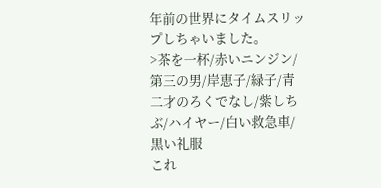年前の世界にタイムスリップしちゃいました。
>茶を一杯/赤いニンジン/第三の男/岸恵子/緑子/青二才のろくでなし/紫しちぶ/ハイヤー/白い救急車/黒い礼服
これ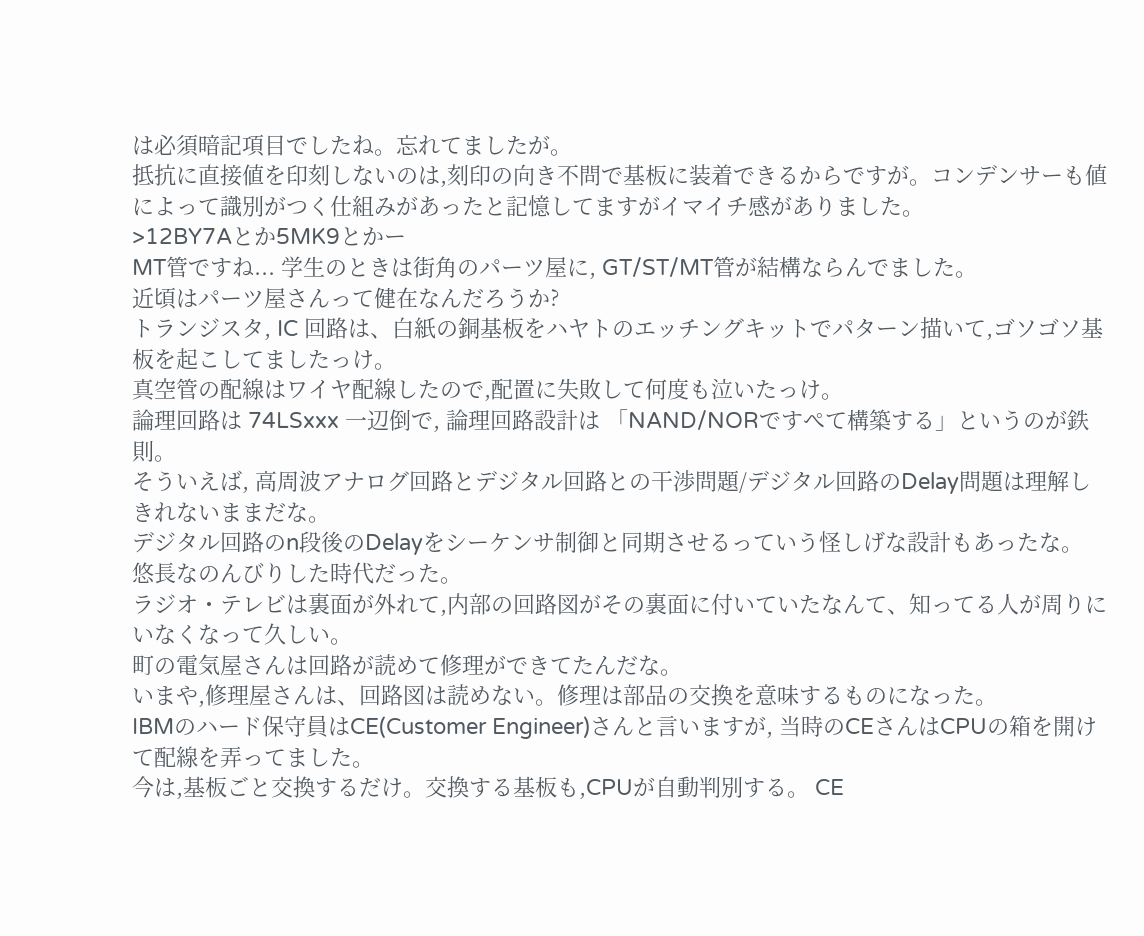は必須暗記項目でしたね。忘れてましたが。
抵抗に直接値を印刻しないのは,刻印の向き不問で基板に装着できるからですが。コンデンサーも値によって識別がつく仕組みがあったと記憶してますがイマイチ感がありました。
>12BY7Aとか5MK9とかー
MT管ですね... 学生のときは街角のパーツ屋に, GT/ST/MT管が結構ならんでました。
近頃はパーツ屋さんって健在なんだろうか?
トランジスタ, IC 回路は、白紙の銅基板をハヤトのエッチングキットでパターン描いて,ゴソゴソ基板を起こしてましたっけ。
真空管の配線はワイヤ配線したので,配置に失敗して何度も泣いたっけ。
論理回路は 74LSxxx 一辺倒で, 論理回路設計は 「NAND/NORですぺて構築する」というのが鉄則。
そういえば, 高周波アナログ回路とデジタル回路との干渉問題/デジタル回路のDelay問題は理解しきれないままだな。
デジタル回路のn段後のDelayをシーケンサ制御と同期させるっていう怪しげな設計もあったな。
悠長なのんびりした時代だった。
ラジオ・テレビは裏面が外れて,内部の回路図がその裏面に付いていたなんて、知ってる人が周りにいなくなって久しい。
町の電気屋さんは回路が読めて修理ができてたんだな。
いまや,修理屋さんは、回路図は読めない。修理は部品の交換を意味するものになった。
IBMのハード保守員はCE(Customer Engineer)さんと言いますが, 当時のCEさんはCPUの箱を開けて配線を弄ってました。
今は,基板ごと交換するだけ。交換する基板も,CPUが自動判別する。 CE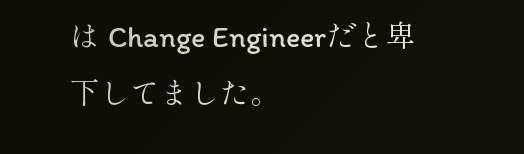は Change Engineerだと卑下してました。